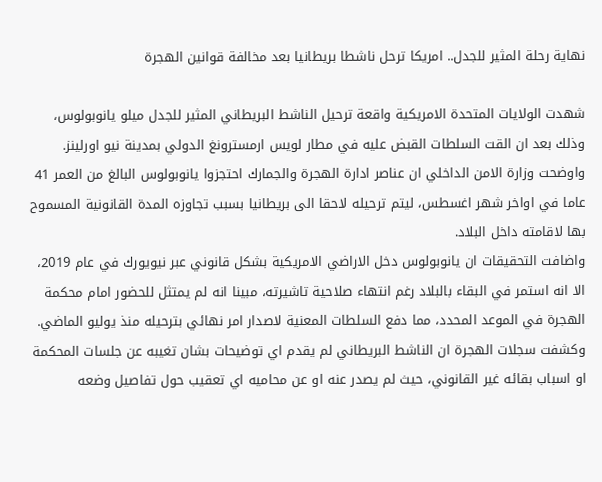نهاية رحلة المثير للجدل.. امريكا ترحل ناشطا بريطانيا بعد مخالفة قوانين الهجرة

شهدت الولايات المتحدة الامريكية واقعة ترحيل الناشط البريطاني المثير للجدل ميلو يانوبولوس، وذلك بعد ان القت السلطات القبض عليه في مطار لويس ارمسترونغ الدولي بمدينة نيو اورلينز. واوضحت وزارة الامن الداخلي ان عناصر ادارة الهجرة والجمارك احتجزوا يانوبولوس البالغ من العمر 41 عاما في اواخر شهر اغسطس، ليتم ترحيله لاحقا الى بريطانيا بسبب تجاوزه المدة القانونية المسموح بها لاقامته داخل البلاد.
واضافت التحقيقات ان يانوبولوس دخل الاراضي الامريكية بشكل قانوني عبر نيويورك في عام 2019، الا انه استمر في البقاء بالبلاد رغم انتهاء صلاحية تاشيرته، مبينا انه لم يمتثل للحضور امام محكمة الهجرة في الموعد المحدد، مما دفع السلطات المعنية لاصدار امر نهائي بترحيله منذ يوليو الماضي.
وكشفت سجلات الهجرة ان الناشط البريطاني لم يقدم اي توضيحات بشان تغيبه عن جلسات المحكمة او اسباب بقائه غير القانوني، حيث لم يصدر عنه او عن محاميه اي تعقيب حول تفاصيل وضعه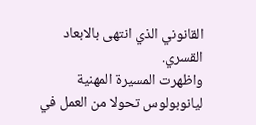القانوني الذي انتهى بالابعاد القسري.
واظهرت المسيرة المهنية ليانوبولوس تحولا من العمل في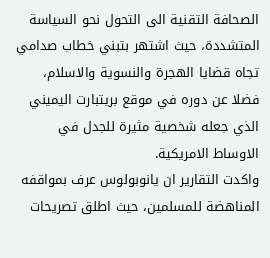الصحافة التقنية الى التحول نحو السياسة المتشددة، حيث اشتهر بتبني خطاب صدامي تجاه قضايا الهجرة والنسوية والاسلام، فضلا عن دوره في موقع بريتبارت اليميني الذي جعله شخصية مثيرة للجدل في الاوساط الامريكية.
واكدت التقارير ان يانوبولوس عرف بمواقفه المناهضة للمسلمين، حيث اطلق تصريحات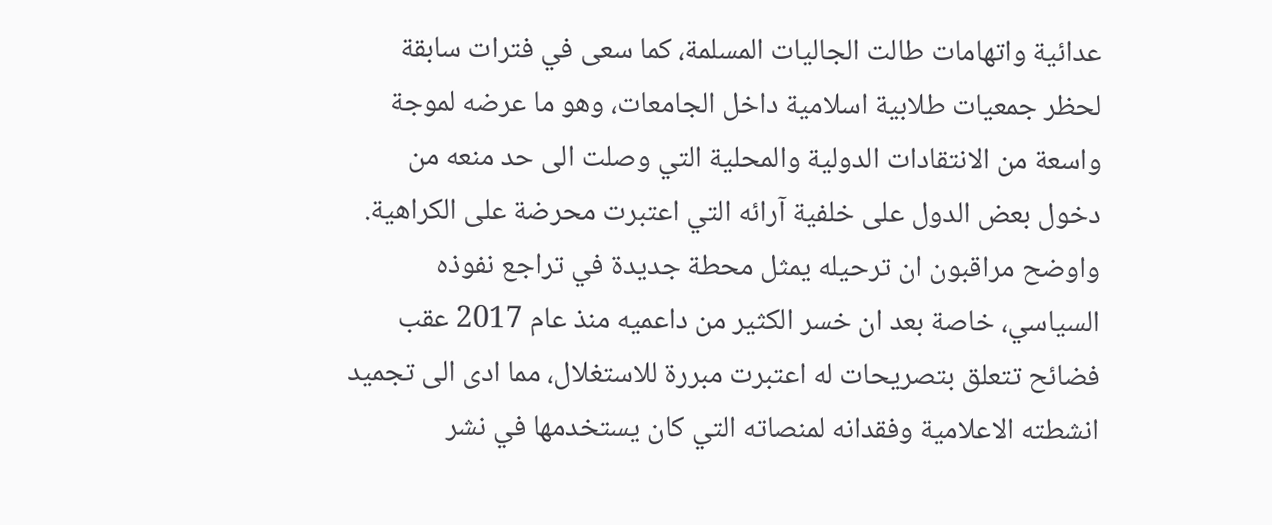عدائية واتهامات طالت الجاليات المسلمة، كما سعى في فترات سابقة لحظر جمعيات طلابية اسلامية داخل الجامعات، وهو ما عرضه لموجة واسعة من الانتقادات الدولية والمحلية التي وصلت الى حد منعه من دخول بعض الدول على خلفية آرائه التي اعتبرت محرضة على الكراهية.
واوضح مراقبون ان ترحيله يمثل محطة جديدة في تراجع نفوذه السياسي، خاصة بعد ان خسر الكثير من داعميه منذ عام 2017 عقب فضائح تتعلق بتصريحات له اعتبرت مبررة للاستغلال، مما ادى الى تجميد انشطته الاعلامية وفقدانه لمنصاته التي كان يستخدمها في نشر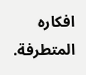افكاره المتطرفة.